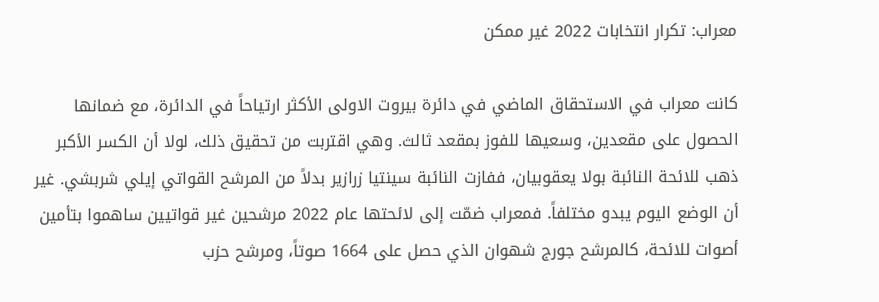معراب: تكرار انتخابات 2022 غير ممكن

كانت معراب في الاستحقاق الماضي في دائرة بيروت الاولى الأكثر ارتياحاً في الدائرة، مع ضمانها الحصول على مقعدين، وسعيها للفوز بمقعد ثالث. وهي اقتربت من تحقيق ذلك، لولا أن الكسر الأكبر ذهب للائحة النائبة بولا يعقوبيان، ففازت النائبة سينتيا زرازير بدلاً من المرشح القواتي إيلي شربشي. غير أن الوضع اليوم يبدو مختلفاً. فمعراب ضمّت إلى لائحتها عام 2022 مرشحين غير قواتيين ساهموا بتأمين أصوات للائحة، كالمرشح جورج شهوان الذي حصل على 1664 صوتاً، ومرشح حزب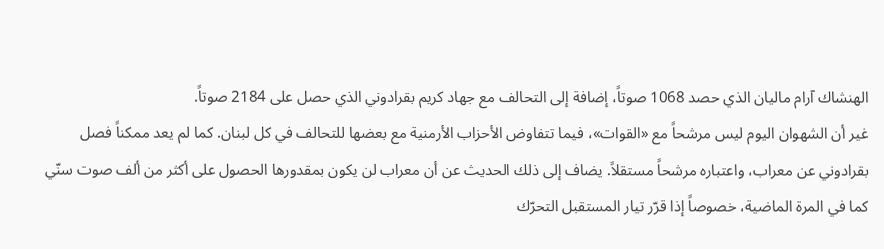الهنشاك آرام ماليان الذي حصد 1068 صوتاً، إضافة إلى التحالف مع جهاد كريم بقرادوني الذي حصل على 2184 صوتاً.
غير أن الشهوان اليوم ليس مرشحاً مع «القوات»، فيما تتفاوض الأحزاب الأرمنية مع بعضها للتحالف في كل لبنان. كما لم يعد ممكناً فصل بقرادوني عن معراب، واعتباره مرشحاً مستقلاً. يضاف إلى ذلك الحديث عن أن معراب لن يكون بمقدورها الحصول على أكثر من ألف صوت سنّي كما في المرة الماضية، خصوصاً إذا قرّر تيار المستقبل التحرّك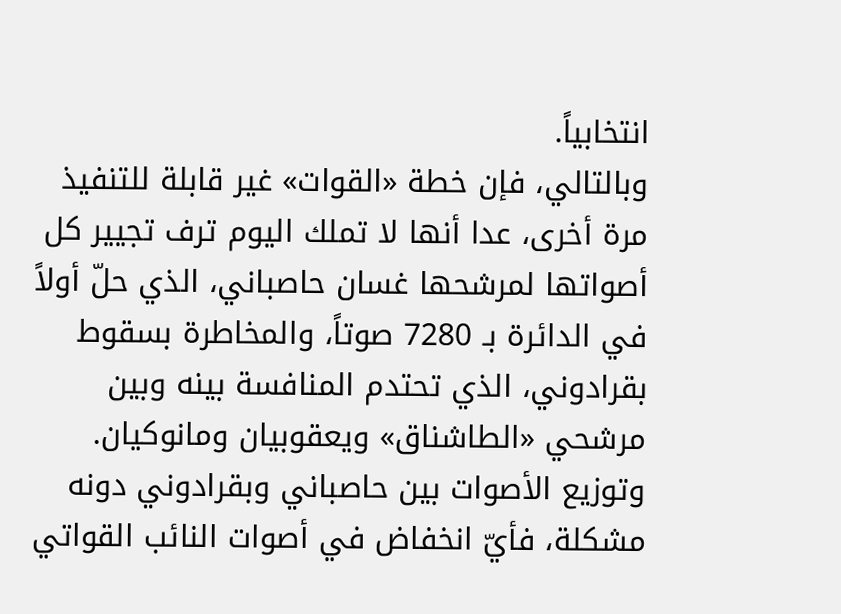انتخابياً.
وبالتالي، فإن خطة «القوات» غير قابلة للتنفيذ مرة أخرى، عدا أنها لا تملك اليوم ترف تجيير كل أصواتها لمرشحها غسان حاصباني، الذي حلّ أولاً في الدائرة بـ 7280 صوتاً، والمخاطرة بسقوط بقرادوني، الذي تحتدم المنافسة بينه وبين مرشحي «الطاشناق» ويعقوبيان ومانوكيان. وتوزيع الأصوات بين حاصباني وبقرادوني دونه مشكلة، فأيّ انخفاض في أصوات النائب القواتي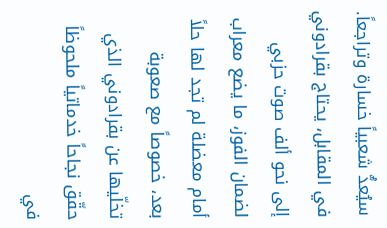سيُعدُّ شعبياً خسارة وتراجعاً.
في المقابل، يحتاج بقرادوني إلى نحو ألف صوت حزبي لضمان الفوز، ما يضع معراب أمام معضلة لم تجد لها حلاً بعد، خصوصاً مع صعوبة تخلّيها عن بقرادوني الذي حقّق نجاحاً خدماتياً ملحوظاً في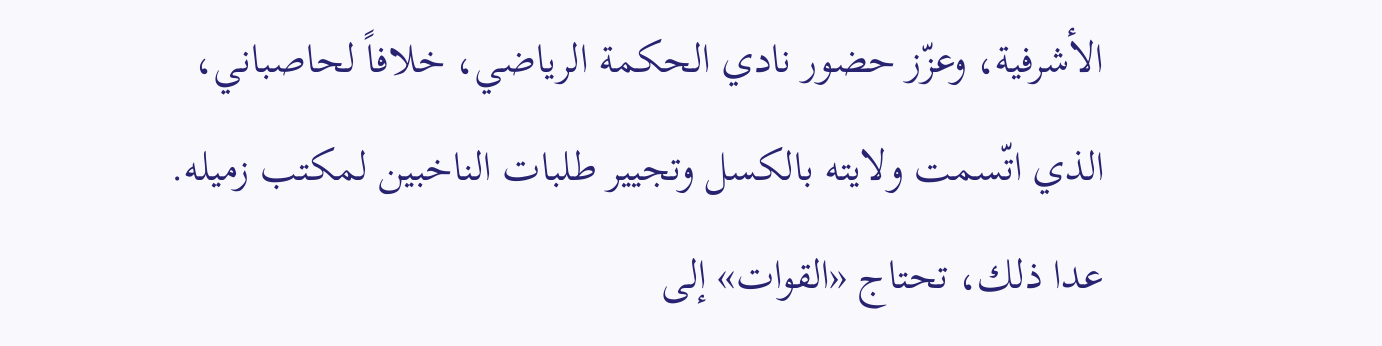الأشرفية، وعزّز حضور نادي الحكمة الرياضي، خلافاً لحاصباني، الذي اتّسمت ولايته بالكسل وتجيير طلبات الناخبين لمكتب زميله. عدا ذلك، تحتاج «القوات» إلى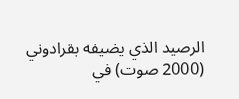الرصيد الذي يضيفه بقرادوني (2000 صوت) في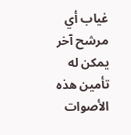غياب أي مرشح آخر يمكن له تأمين هذه الأصوات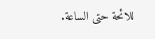للائحة حتى الساعة.